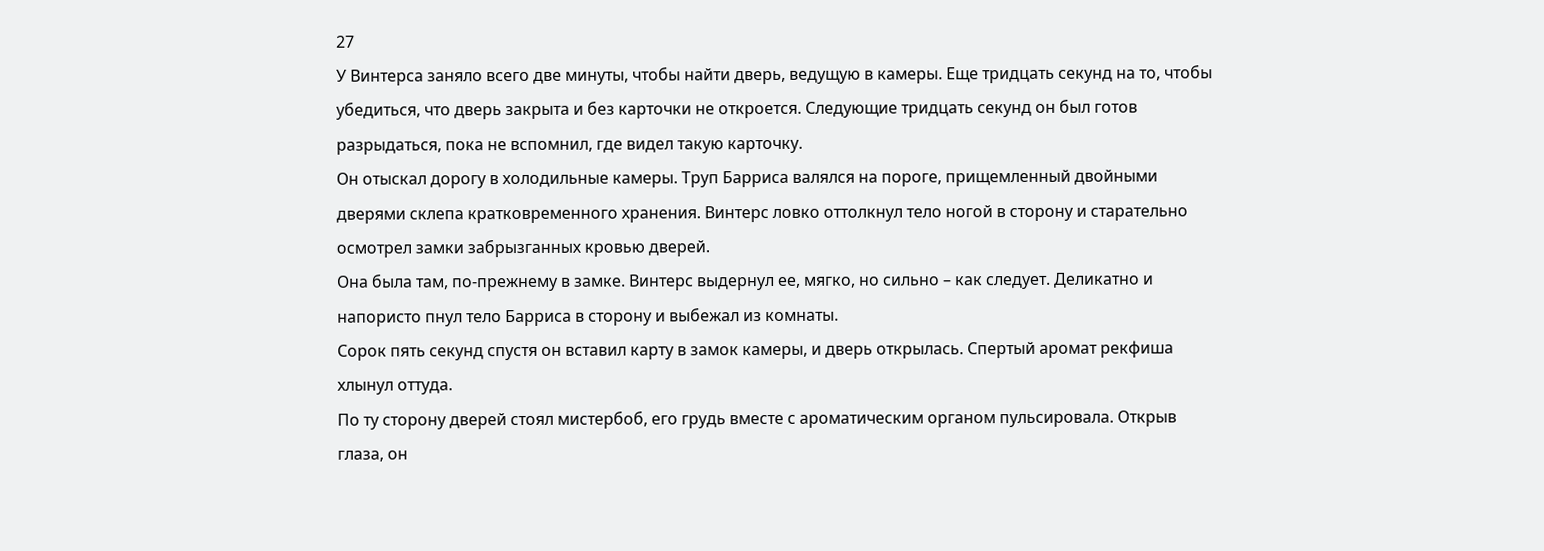27
У Винтерса заняло всего две минуты, чтобы найти дверь, ведущую в камеры. Еще тридцать секунд на то, чтобы убедиться, что дверь закрыта и без карточки не откроется. Следующие тридцать секунд он был готов разрыдаться, пока не вспомнил, где видел такую карточку.
Он отыскал дорогу в холодильные камеры. Труп Барриса валялся на пороге, прищемленный двойными дверями склепа кратковременного хранения. Винтерс ловко оттолкнул тело ногой в сторону и старательно осмотрел замки забрызганных кровью дверей.
Она была там, по-прежнему в замке. Винтерс выдернул ее, мягко, но сильно – как следует. Деликатно и напористо пнул тело Барриса в сторону и выбежал из комнаты.
Сорок пять секунд спустя он вставил карту в замок камеры, и дверь открылась. Спертый аромат рекфиша хлынул оттуда.
По ту сторону дверей стоял мистербоб, его грудь вместе с ароматическим органом пульсировала. Открыв глаза, он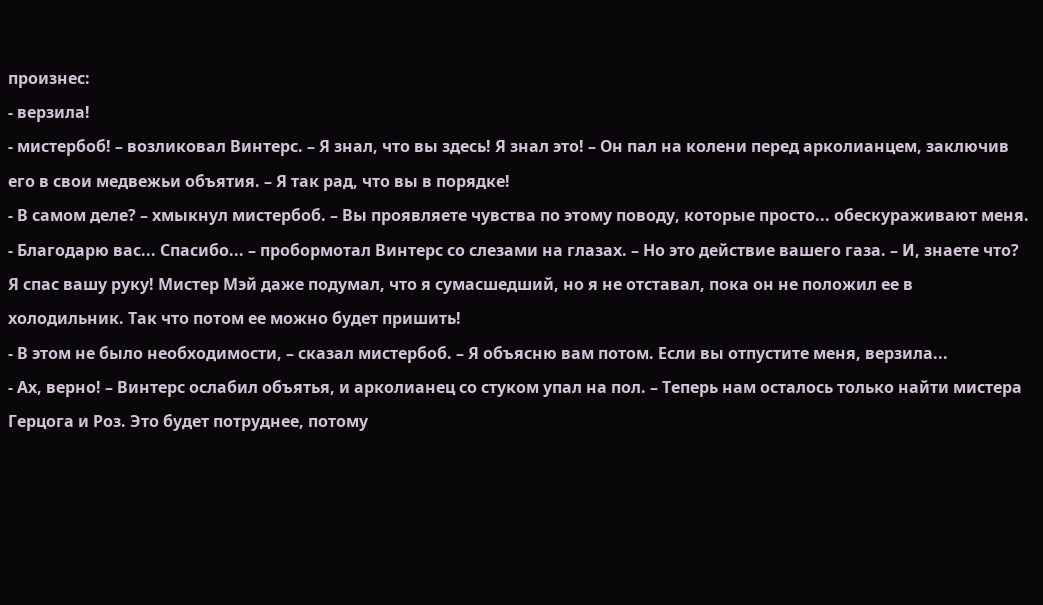произнес:
- верзила!
- мистербоб! – возликовал Винтерс. – Я знал, что вы здесь! Я знал это! – Он пал на колени перед арколианцем, заключив его в свои медвежьи объятия. – Я так рад, что вы в порядке!
- В самом деле? – хмыкнул мистербоб. – Вы проявляете чувства по этому поводу, которые просто... обескураживают меня.
- Благодарю вас... Спасибо... – пробормотал Винтерс со слезами на глазах. – Но это действие вашего газа. – И, знаете что? Я спас вашу руку! Мистер Мэй даже подумал, что я сумасшедший, но я не отставал, пока он не положил ее в холодильник. Так что потом ее можно будет пришить!
- В этом не было необходимости, – сказал мистербоб. – Я объясню вам потом. Если вы отпустите меня, верзила...
- Ах, верно! – Винтерс ослабил объятья, и арколианец со стуком упал на пол. – Теперь нам осталось только найти мистера Герцога и Роз. Это будет потруднее, потому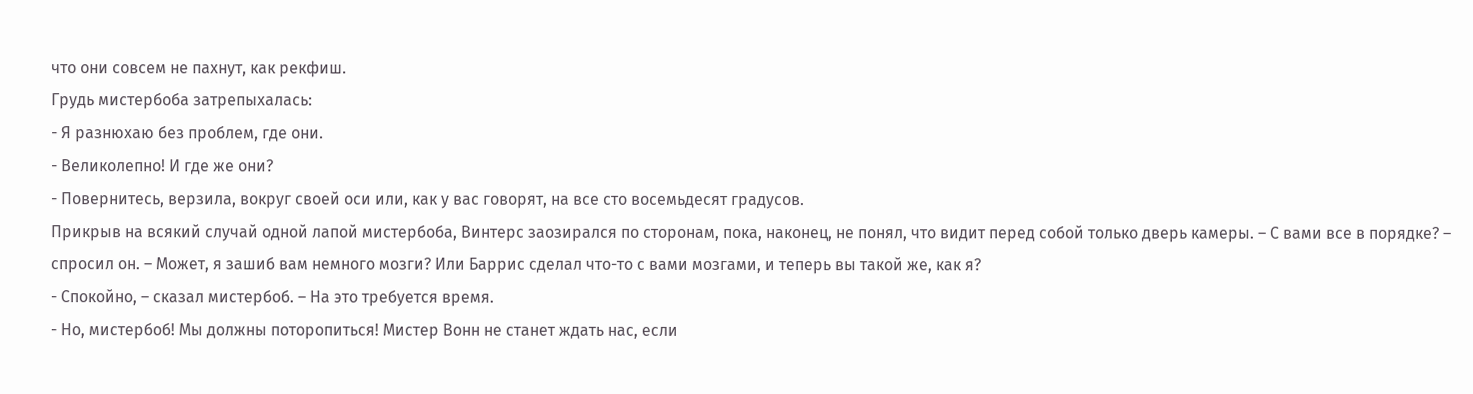что они совсем не пахнут, как рекфиш.
Грудь мистербоба затрепыхалась:
- Я разнюхаю без проблем, где они.
- Великолепно! И где же они?
- Повернитесь, верзила, вокруг своей оси или, как у вас говорят, на все сто восемьдесят градусов.
Прикрыв на всякий случай одной лапой мистербоба, Винтерс заозирался по сторонам, пока, наконец, не понял, что видит перед собой только дверь камеры. – С вами все в порядке? – спросил он. – Может, я зашиб вам немного мозги? Или Баррис сделал что-то с вами мозгами, и теперь вы такой же, как я?
- Спокойно, – сказал мистербоб. – На это требуется время.
- Но, мистербоб! Мы должны поторопиться! Мистер Вонн не станет ждать нас, если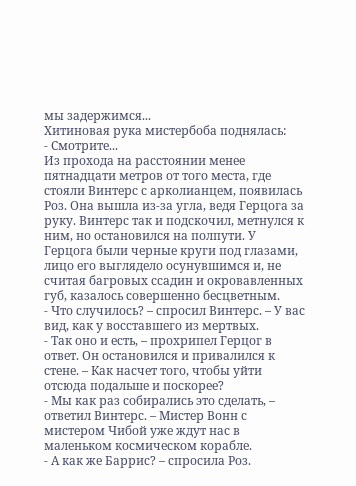мы задержимся...
Хитиновая рука мистербоба поднялась:
- Смотрите...
Из прохода на расстоянии менее пятнадцати метров от того места, где стояли Винтерс с арколианцем, появилась Роз. Она вышла из-за угла, ведя Герцога за руку. Винтерс так и подскочил, метнулся к ним, но остановился на полпути. У Герцога были черные круги под глазами, лицо его выглядело осунувшимся и, не считая багровых ссадин и окровавленных губ, казалось совершенно бесцветным.
- Что случилось? – спросил Винтерс. – У вас вид, как у восставшего из мертвых.
- Так оно и есть, – прохрипел Герцог в ответ. Он остановился и привалился к стене. – Как насчет того, чтобы уйти отсюда подальше и поскорее?
- Мы как раз собирались это сделать, – ответил Винтерс. – Мистер Вонн с мистером Чибой уже ждут нас в маленьком космическом корабле.
- А как же Баррис? – спросила Роз.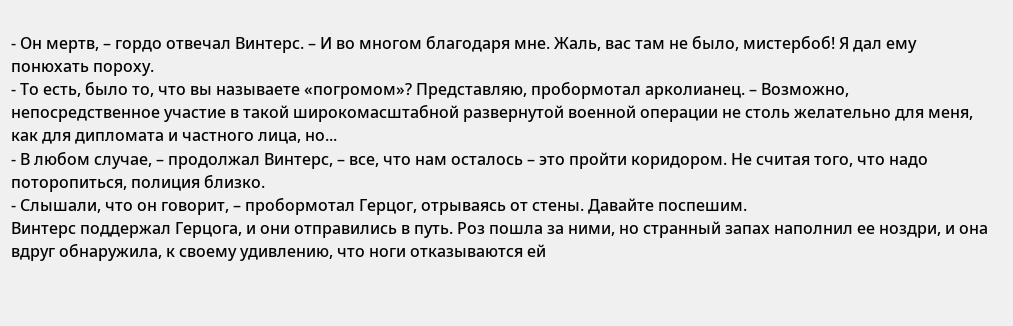- Он мертв, – гордо отвечал Винтерс. – И во многом благодаря мне. Жаль, вас там не было, мистербоб! Я дал ему понюхать пороху.
- То есть, было то, что вы называете «погромом»? Представляю, пробормотал арколианец. – Возможно, непосредственное участие в такой широкомасштабной развернутой военной операции не столь желательно для меня, как для дипломата и частного лица, но...
- В любом случае, – продолжал Винтерс, – все, что нам осталось – это пройти коридором. Не считая того, что надо поторопиться, полиция близко.
- Слышали, что он говорит, – пробормотал Герцог, отрываясь от стены. Давайте поспешим.
Винтерс поддержал Герцога, и они отправились в путь. Роз пошла за ними, но странный запах наполнил ее ноздри, и она вдруг обнаружила, к своему удивлению, что ноги отказываются ей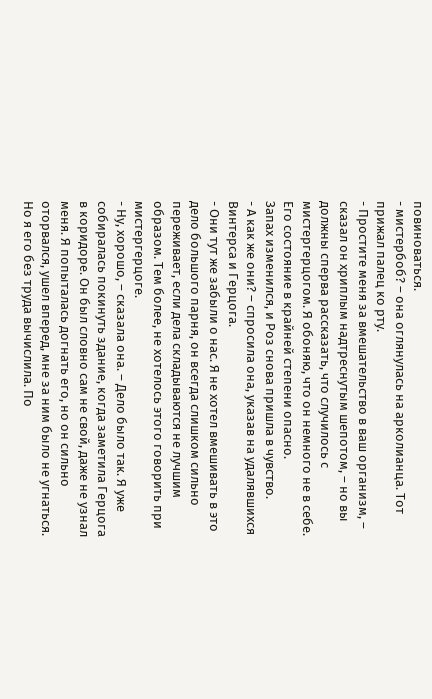повиноваться.
- мистербоб? – она оглянулась на арколианца. Тот прижал палец ко рту.
- Простите меня за вмешательство в ваш организм, – сказал он хриплым надтреснутым шепотом, – но вы должны сперва рассказать, что случилось с мистергерцогом. Я обоняю, что он немного не в себе. Его состояние в крайней степени опасно.
Запах изменился, и Роз снова пришла в чувство.
- А как же они? – спросила она, указав на удалявшихся Винтерса и Герцога.
- Они тут же забыли о нас. Я не хотел вмешивать в это дело большого парня, он всегда слишком сильно переживает, если дела складываются не лучшим образом. Тем более, не хотелось этого говорить при мистергерцоге.
- Ну, хорошо, – сказала она. – Дело было так. Я уже собиралась покинуть здание, когда заметила Герцога в коридоре. Он был словно сам не свой, даже не узнал меня. Я попыталась догнать его, но он сильно оторвался, ушел вперед, мне за ним было не угнаться. Но я его без труда вычислила. По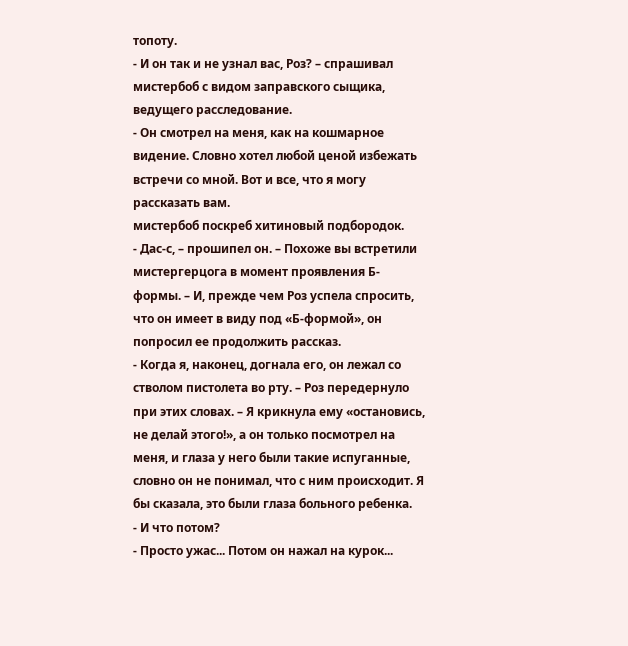топоту.
- И он так и не узнал вас, Роз? – спрашивал мистербоб с видом заправского сыщика, ведущего расследование.
- Он смотрел на меня, как на кошмарное видение. Словно хотел любой ценой избежать встречи со мной. Вот и все, что я могу рассказать вам.
мистербоб поскреб хитиновый подбородок.
- Дас-с, – прошипел он. – Похоже вы встретили мистергерцога в момент проявления Б-формы. – И, прежде чем Роз успела спросить, что он имеет в виду под «Б-формой», он попросил ее продолжить рассказ.
- Когда я, наконец, догнала его, он лежал со стволом пистолета во рту. – Роз передернуло при этих словах. – Я крикнула ему «остановись, не делай этого!», а он только посмотрел на меня, и глаза у него были такие испуганные, словно он не понимал, что с ним происходит. Я бы сказала, это были глаза больного ребенка.
- И что потом?
- Просто ужас... Потом он нажал на курок...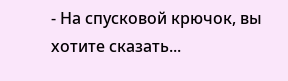- На спусковой крючок, вы хотите сказать...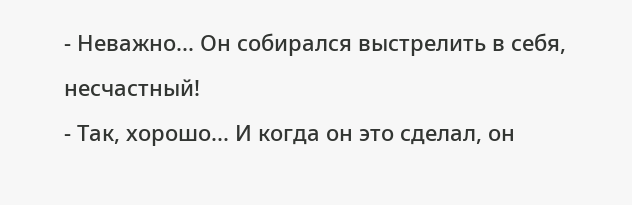- Неважно... Он собирался выстрелить в себя, несчастный!
- Так, хорошо... И когда он это сделал, он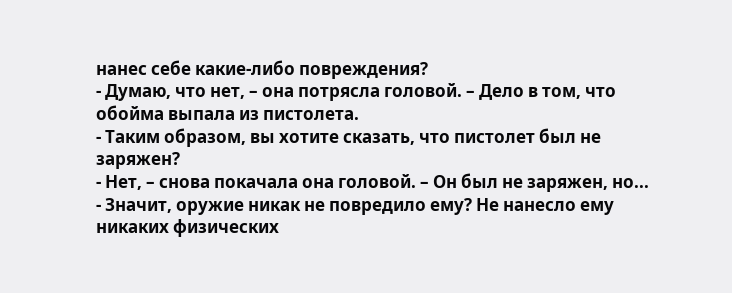нанес себе какие-либо повреждения?
- Думаю, что нет, – она потрясла головой. – Дело в том, что обойма выпала из пистолета.
- Таким образом, вы хотите сказать, что пистолет был не заряжен?
- Нет, – снова покачала она головой. – Он был не заряжен, но...
- Значит, оружие никак не повредило ему? Не нанесло ему никаких физических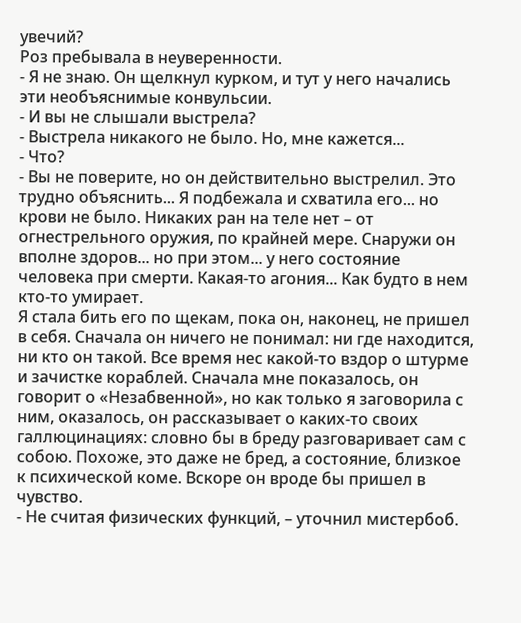увечий?
Роз пребывала в неуверенности.
- Я не знаю. Он щелкнул курком, и тут у него начались эти необъяснимые конвульсии.
- И вы не слышали выстрела?
- Выстрела никакого не было. Но, мне кажется...
- Что?
- Вы не поверите, но он действительно выстрелил. Это трудно объяснить... Я подбежала и схватила его... но крови не было. Никаких ран на теле нет – от огнестрельного оружия, по крайней мере. Снаружи он вполне здоров... но при этом... у него состояние человека при смерти. Какая-то агония... Как будто в нем кто-то умирает.
Я стала бить его по щекам, пока он, наконец, не пришел в себя. Сначала он ничего не понимал: ни где находится, ни кто он такой. Все время нес какой-то вздор о штурме и зачистке кораблей. Сначала мне показалось, он говорит о «Незабвенной», но как только я заговорила с ним, оказалось, он рассказывает о каких-то своих галлюцинациях: словно бы в бреду разговаривает сам с собою. Похоже, это даже не бред, а состояние, близкое к психической коме. Вскоре он вроде бы пришел в чувство.
- Не считая физических функций, – уточнил мистербоб.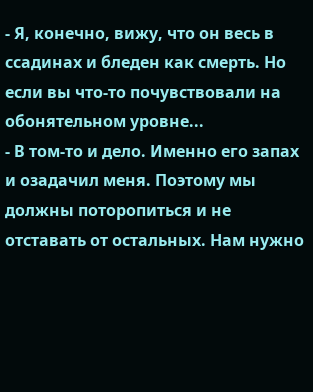- Я, конечно, вижу, что он весь в ссадинах и бледен как смерть. Но если вы что-то почувствовали на обонятельном уровне...
- В том-то и дело. Именно его запах и озадачил меня. Поэтому мы должны поторопиться и не отставать от остальных. Нам нужно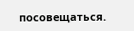посовещаться.